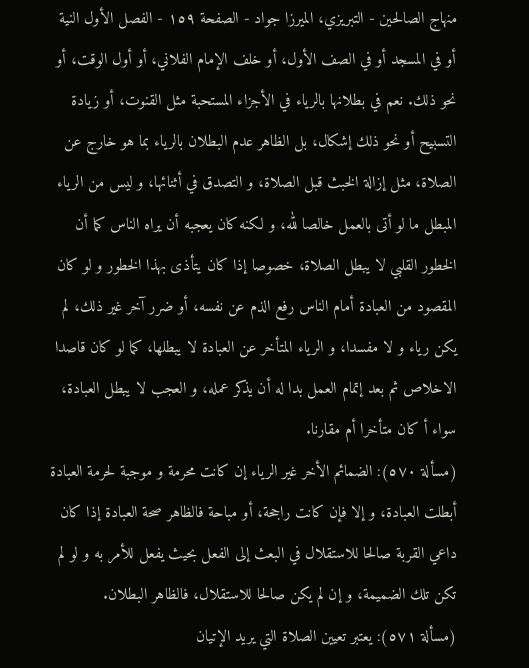منهاج الصالحين - التبريزي، الميرزا جواد - الصفحة ١٥٩ - الفصل الأول النية
أو في المسجد أو في الصف الأول، أو خلف الإمام الفلاني، أو أول الوقت، أو نحو ذلك. نعم في بطلانها بالرياء في الأجزاء المستحبة مثل القنوت، أو زيادة التسبيح أو نحو ذلك إشكال، بل الظاهر عدم البطلان بالرياء بما هو خارج عن الصلاة، مثل إزالة الخبث قبل الصلاة، و التصدق في أثنائها، و ليس من الرياء المبطل ما لو أتى بالعمل خالصا لله، و لكنه كان يعجبه أن يراه الناس كما أن الخطور القلبي لا يبطل الصلاة، خصوصا إذا كان يتأذى بهذا الخطور و لو كان المقصود من العبادة أمام الناس رفع الذم عن نفسه، أو ضرر آخر غير ذلك، لم يكن رياء و لا مفسدا، و الرياء المتأخر عن العبادة لا يبطلها، كما لو كان قاصدا الاخلاص ثم بعد إتمام العمل بدا له أن يذكر عمله، و العجب لا يبطل العبادة، سواء أ كان متأخرا أم مقارنا.
(مسألة ٥٧٠): الضمائم الأخر غير الرياء إن كانت محرمة و موجبة لحرمة العبادة أبطلت العبادة، و إلا فإن كانت راجحة، أو مباحة فالظاهر صحة العبادة إذا كان داعي القربة صالحا للاستقلال في البعث إلى الفعل بحيث يفعل للأمر به و لو لم تكن تلك الضميمة، و إن لم يكن صالحا للاستقلال، فالظاهر البطلان.
(مسألة ٥٧١): يعتبر تعيين الصلاة التي يريد الإتيان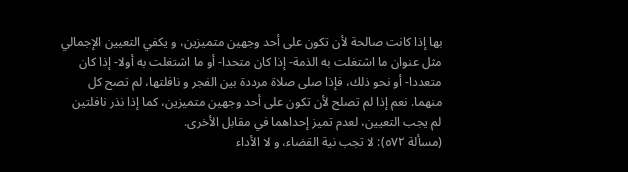بها إذا كانت صالحة لأن تكون على أحد وجهين متميزين، و يكفي التعيين الإجمالي مثل عنوان ما اشتغلت به الذمة- إذا كان متحدا- أو ما اشتغلت به أولا- إذا كان متعددا- أو نحو ذلك، فإذا صلى صلاة مرددة بين الفجر و نافلتها، لم تصح كل منهما. نعم إذا لم تصلح لأن تكون على أحد وجهين متميزين، كما إذا نذر نافلتين لم يجب التعيين، لعدم تميز إحداهما في مقابل الأخرى.
(مسألة ٥٧٢): لا تجب نية القضاء، و لا الأداء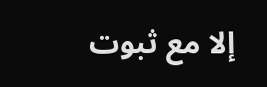إلا مع ثبوت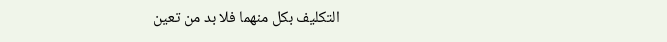التكليف بكل منهما فلا بد من تعين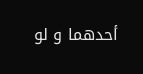أحدهما و لو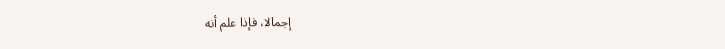إجمالا، فإذا علم أنه